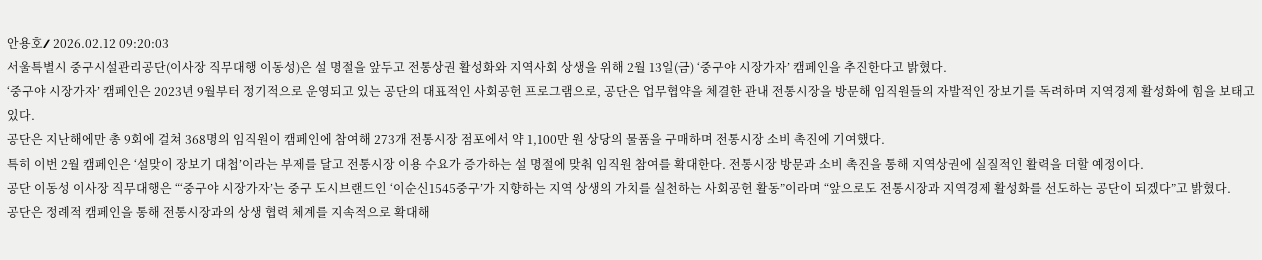안용호⁄ 2026.02.12 09:20:03
서울특별시 중구시설관리공단(이사장 직무대행 이동성)은 설 명절을 앞두고 전통상권 활성화와 지역사회 상생을 위해 2월 13일(금) ‘중구야 시장가자’ 캠페인을 추진한다고 밝혔다.
‘중구야 시장가자’ 캠페인은 2023년 9월부터 정기적으로 운영되고 있는 공단의 대표적인 사회공헌 프로그램으로, 공단은 업무협약을 체결한 관내 전통시장을 방문해 임직원들의 자발적인 장보기를 독려하며 지역경제 활성화에 힘을 보태고 있다.
공단은 지난해에만 총 9회에 걸쳐 368명의 임직원이 캠페인에 참여해 273개 전통시장 점포에서 약 1,100만 원 상당의 물품을 구매하며 전통시장 소비 촉진에 기여했다.
특히 이번 2월 캠페인은 ‘설맞이 장보기 대첩’이라는 부제를 달고 전통시장 이용 수요가 증가하는 설 명절에 맞춰 임직원 참여를 확대한다. 전통시장 방문과 소비 촉진을 통해 지역상권에 실질적인 활력을 더할 예정이다.
공단 이동성 이사장 직무대행은 “‘중구야 시장가자’는 중구 도시브랜드인 ‘이순신1545중구’가 지향하는 지역 상생의 가치를 실천하는 사회공헌 활동”이라며 “앞으로도 전통시장과 지역경제 활성화를 선도하는 공단이 되겠다”고 밝혔다.
공단은 정례적 캠페인을 통해 전통시장과의 상생 협력 체계를 지속적으로 확대해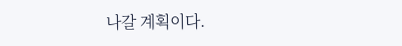나갈 계획이다.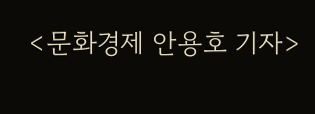<문화경제 안용호 기자>